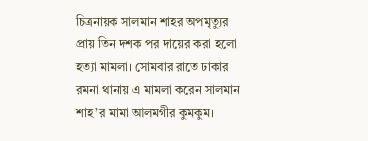চিত্রনায়ক সালমান শাহর অপমৃত্যুর প্রায় তিন দশক পর দায়ের করা হলো হত্যা মামলা। সোমবার রাতে ঢাকার রমনা থানায় এ মামলা করেন সালমান শাহ’র মামা আলমগীর কুমকুম।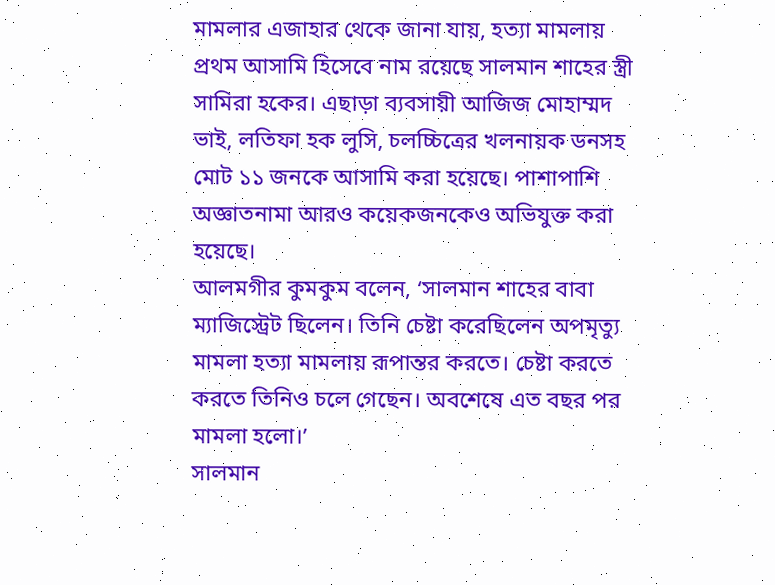মামলার এজাহার থেকে জানা যায়, হত্যা মামলায় প্রথম আসামি হিসেবে নাম রয়েছে সালমান শাহের স্ত্রী সামিরা হকের। এছাড়া ব্যবসায়ী আজিজ মোহাম্মদ ভাই, লতিফা হক লুসি, চলচ্চিত্রের খলনায়ক ডনসহ মোট ১১ জনকে আসামি করা হয়েছে। পাশাপাশি অজ্ঞাতনামা আরও কয়েকজনকেও অভিযুক্ত করা হয়েছে।
আলমগীর কুমকুম বলেন, ‘সালমান শাহের বাবা ম্যাজিস্ট্রেট ছিলেন। তিনি চেষ্টা করেছিলেন অপমৃত্যু মামলা হত্যা মামলায় রূপান্তর করতে। চেষ্টা করতে করতে তিনিও চলে গেছেন। অবশেষে এত বছর পর মামলা হলো।’
সালমান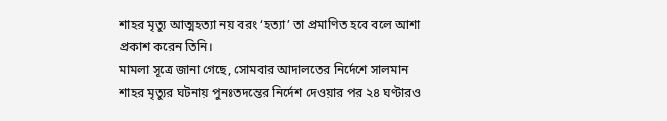শাহর মৃত্যু আত্মহত্যা নয় বরং ‘হত্যা’ তা প্রমাণিত হবে বলে আশা প্রকাশ করেন তিনি।
মামলা সূত্রে জানা গেছে, সোমবার আদালতের নির্দেশে সালমান শাহর মৃত্যুর ঘটনায় পুনঃতদন্তের নির্দেশ দেওয়ার পর ২৪ ঘণ্টারও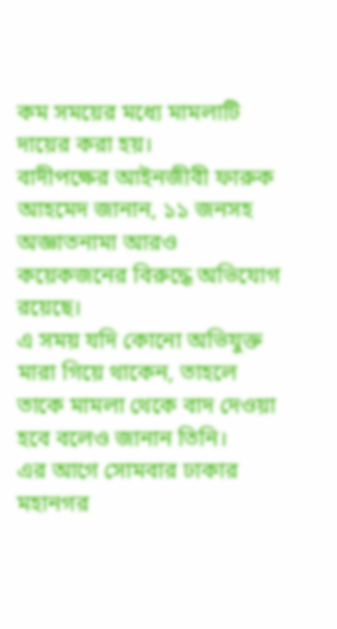কম সময়ের মধ্যে মামলাটি দায়ের করা হয়।
বাদীপক্ষের আইনজীবী ফারুক আহমেদ জানান, ১১ জনসহ অজ্ঞাতনামা আরও কয়েকজনের বিরুদ্ধে অভিযোগ রয়েছে।
এ সময় যদি কোনো অভিযুক্ত মারা গিয়ে থাকেন, তাহলে তাকে মামলা থেকে বাদ দেওয়া হবে বলেও জানান তিনি।
এর আগে সোমবার ঢাকার মহানগর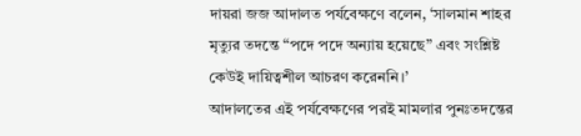দায়রা জজ আদালত পর্যবেক্ষণে বলেন, ‘সালমান শাহর মৃত্যুর তদন্তে ‘‘পদে পদে অন্যায় হয়েছে” এবং সংশ্লিষ্ট কেউই দায়িত্বশীল আচরণ করেননি।’
আদালতের এই পর্যবেক্ষণের পরই মামলার পুনঃতদন্তের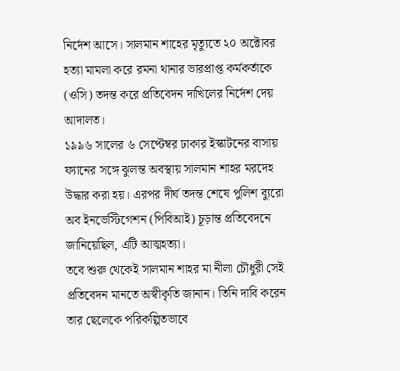নির্দেশ আসে। সালমান শাহের মৃত্যুতে ২০ অক্টোবর হত্যা মামলা করে রমনা থানার ভারপ্রাপ্ত কর্মকর্তাকে (ওসি) তদন্ত করে প্রতিবেদন দাখিলের নির্দেশ দেয় আদালত।
১৯৯৬ সালের ৬ সেপ্টেম্বর ঢাকার ইস্কাটনের বাসায় ফ্যানের সঙ্গে ঝুলন্ত অবস্থায় সালমান শাহর মরদেহ উদ্ধার করা হয়। এরপর দীর্ঘ তদন্ত শেষে পুলিশ ব্যুরো অব ইনভেস্টিগেশন (পিবিআই) চূড়ান্ত প্রতিবেদনে জানিয়েছিল, এটি আত্মহত্যা।
তবে শুরু থেকেই সালমান শাহর মা নীলা চৌধুরী সেই প্রতিবেদন মানতে অস্বীকৃতি জানান। তিনি দাবি করেন তার ছেলেকে পরিকল্পিতভাবে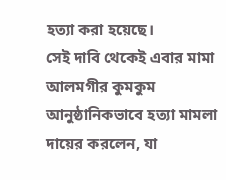হত্যা করা হয়েছে।
সেই দাবি থেকেই এবার মামা আলমগীর কুমকুম আনুষ্ঠানিকভাবে হত্যা মামলা দায়ের করলেন, যা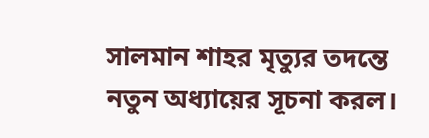সালমান শাহর মৃত্যুর তদন্তে নতুন অধ্যায়ের সূচনা করল।